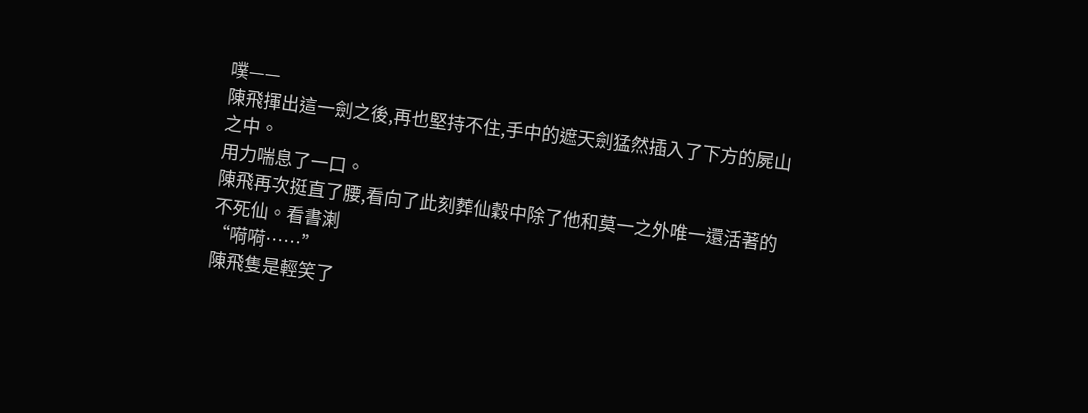噗——
陳飛揮出這一劍之後,再也堅持不住,手中的遮天劍猛然插入了下方的屍山之中。
用力喘息了一口。
陳飛再次挺直了腰,看向了此刻葬仙穀中除了他和莫一之外唯一還活著的不死仙。看書溂
“嗬嗬……”
陳飛隻是輕笑了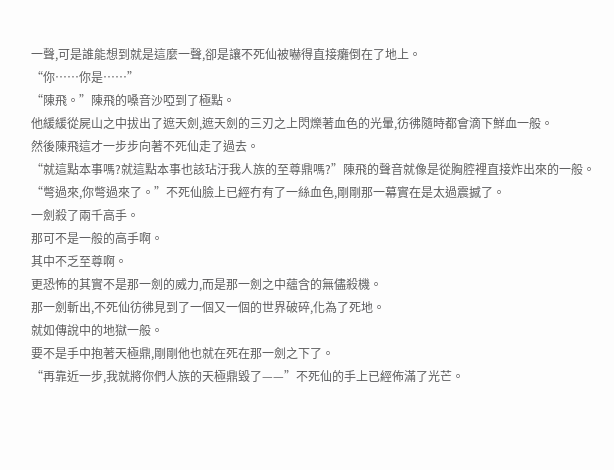一聲,可是誰能想到就是這麼一聲,卻是讓不死仙被嚇得直接癱倒在了地上。
“你……你是……”
“陳飛。”陳飛的嗓音沙啞到了極點。
他緩緩從屍山之中拔出了遮天劍,遮天劍的三刃之上閃爍著血色的光暈,彷彿隨時都會滴下鮮血一般。
然後陳飛這才一步步向著不死仙走了過去。
“就這點本事嗎?就這點本事也該玷汙我人族的至尊鼎嗎?”陳飛的聲音就像是從胸腔裡直接炸出來的一般。
“彆過來,你彆過來了。”不死仙臉上已經冇有了一絲血色,剛剛那一幕實在是太過震撼了。
一劍殺了兩千高手。
那可不是一般的高手啊。
其中不乏至尊啊。
更恐怖的其實不是那一劍的威力,而是那一劍之中蘊含的無儘殺機。
那一劍斬出,不死仙彷彿見到了一個又一個的世界破碎,化為了死地。
就如傳說中的地獄一般。
要不是手中抱著天極鼎,剛剛他也就在死在那一劍之下了。
“再靠近一步,我就將你們人族的天極鼎毀了——”不死仙的手上已經佈滿了光芒。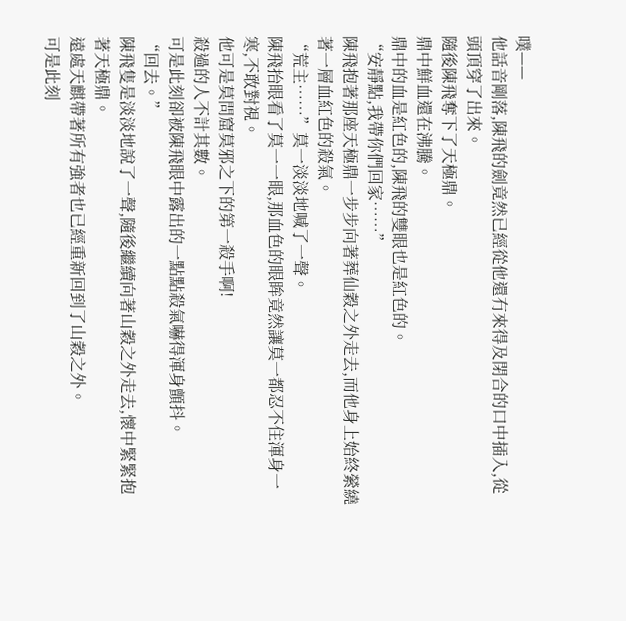噗——
他話音剛落,陳飛的劍竟然已經從他還冇來得及閉合的口中插入,從頭頂穿了出來。
隨後陳飛奪下了天極鼎。
鼎中鮮血還在沸騰。
鼎中的血是紅色的,陳飛的雙眼也是紅色的。
“安靜點,我帶你們回家……”
陳飛抱著那座天極鼎一步步向著葬仙穀之外走去,而他身上始終縈繞著一層血紅色的殺氣。
“荒主……”莫一淡淡地喊了一聲。
陳飛抬眼看了莫一一眼,那血色的眼眸竟然讓莫一都忍不住渾身一寒,不敢對視。
他可是莫問窟莫邪之下的第一殺手啊!
殺過的人不計其數。
可是此刻卻被陳飛眼中露出的一點點殺氣嚇得渾身顫抖。
“回去。”
陳飛隻是淡淡地說了一聲,隨後繼續向著山穀之外走去,懷中緊緊抱著天極鼎。
遠處天麒帶著所有強者也已經重新回到了山穀之外。
可是此刻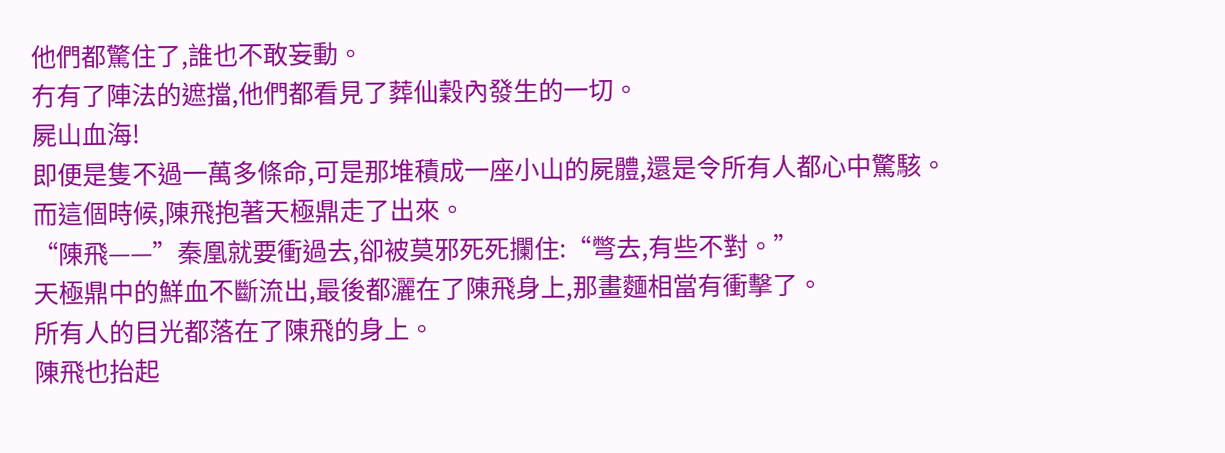他們都驚住了,誰也不敢妄動。
冇有了陣法的遮擋,他們都看見了葬仙穀內發生的一切。
屍山血海!
即便是隻不過一萬多條命,可是那堆積成一座小山的屍體,還是令所有人都心中驚駭。
而這個時候,陳飛抱著天極鼎走了出來。
“陳飛——”秦凰就要衝過去,卻被莫邪死死攔住:“彆去,有些不對。”
天極鼎中的鮮血不斷流出,最後都灑在了陳飛身上,那畫麵相當有衝擊了。
所有人的目光都落在了陳飛的身上。
陳飛也抬起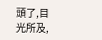頭了,目光所及,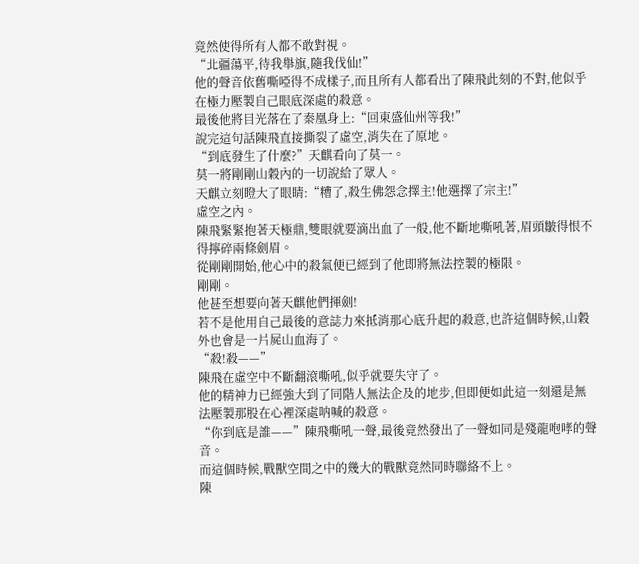竟然使得所有人都不敢對視。
“北疆蕩平,待我舉旗,隨我伐仙!”
他的聲音依舊嘶啞得不成樣子,而且所有人都看出了陳飛此刻的不對,他似乎在極力壓製自己眼底深處的殺意。
最後他將目光落在了秦凰身上:“回東盛仙州等我!”
說完這句話陳飛直接撕裂了虛空,消失在了原地。
“到底發生了什麼?”天麒看向了莫一。
莫一將剛剛山穀內的一切說給了眾人。
天麒立刻瞪大了眼睛:“糟了,殺生佛怨念擇主!他選擇了宗主!”
虛空之內。
陳飛緊緊抱著天極鼎,雙眼就要滴出血了一般,他不斷地嘶吼著,眉頭皺得恨不得擰碎兩條劍眉。
從剛剛開始,他心中的殺氣便已經到了他即將無法控製的極限。
剛剛。
他甚至想要向著天麒他們揮劍!
若不是他用自己最後的意誌力來抵消那心底升起的殺意,也許這個時候,山穀外也會是一片屍山血海了。
“殺!殺——”
陳飛在虛空中不斷翻滾嘶吼,似乎就要失守了。
他的精神力已經強大到了同階人無法企及的地步,但即便如此這一刻還是無法壓製那股在心裡深處呐喊的殺意。
“你到底是誰——”陳飛嘶吼一聲,最後竟然發出了一聲如同是殘龍咆哮的聲音。
而這個時候,戰獸空間之中的幾大的戰獸竟然同時聯絡不上。
陳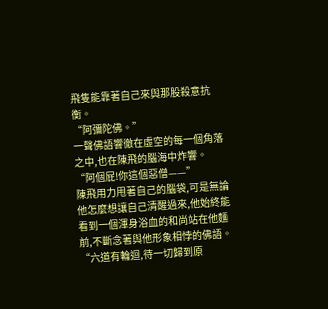飛隻能靠著自己來與那股殺意抗衡。
“阿彌陀佛。”
一聲佛語響徹在虛空的每一個角落之中,也在陳飛的腦海中炸響。
“阿個屁!你這個惡僧——”
陳飛用力甩著自己的腦袋,可是無論他怎麼想讓自己清醒過來,他始終能看到一個渾身浴血的和尚站在他麵前,不斷念著與他形象相悖的佛語。
“六道有輪迴,待一切歸到原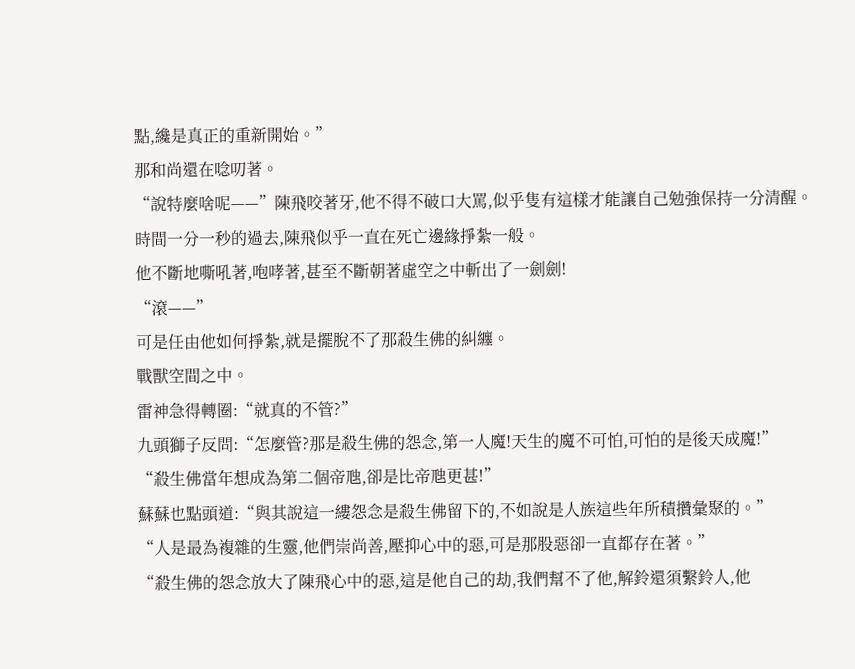點,纔是真正的重新開始。”
那和尚還在唸叨著。
“說特麼啥呢——”陳飛咬著牙,他不得不破口大罵,似乎隻有這樣才能讓自己勉強保持一分清醒。
時間一分一秒的過去,陳飛似乎一直在死亡邊緣掙紮一般。
他不斷地嘶吼著,咆哮著,甚至不斷朝著虛空之中斬出了一劍劍!
“滾——”
可是任由他如何掙紮,就是擺脫不了那殺生佛的糾纏。
戰獸空間之中。
雷神急得轉圈:“就真的不管?”
九頭獅子反問:“怎麼管?那是殺生佛的怨念,第一人魔!天生的魔不可怕,可怕的是後天成魔!”
“殺生佛當年想成為第二個帝虺,卻是比帝虺更甚!”
蘇蘇也點頭道:“與其說這一縷怨念是殺生佛留下的,不如說是人族這些年所積攢彙聚的。”
“人是最為複雜的生靈,他們崇尚善,壓抑心中的惡,可是那股惡卻一直都存在著。”
“殺生佛的怨念放大了陳飛心中的惡,這是他自己的劫,我們幫不了他,解鈴還須繫鈴人,他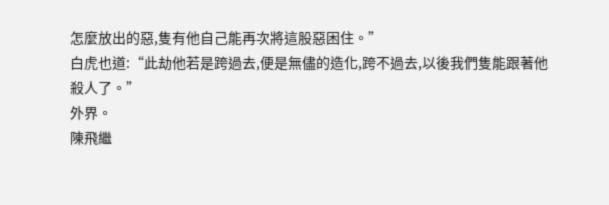怎麼放出的惡,隻有他自己能再次將這股惡困住。”
白虎也道:“此劫他若是跨過去,便是無儘的造化,跨不過去,以後我們隻能跟著他殺人了。”
外界。
陳飛繼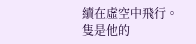續在虛空中飛行。
隻是他的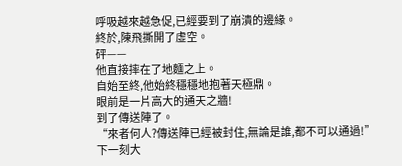呼吸越來越急促,已經要到了崩潰的邊緣。
終於,陳飛撕開了虛空。
砰——
他直接摔在了地麵之上。
自始至終,他始終穩穩地抱著天極鼎。
眼前是一片高大的通天之牆!
到了傳送陣了。
“來者何人?傳送陣已經被封住,無論是誰,都不可以通過!”
下一刻大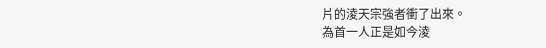片的淩天宗強者衝了出來。
為首一人正是如今淩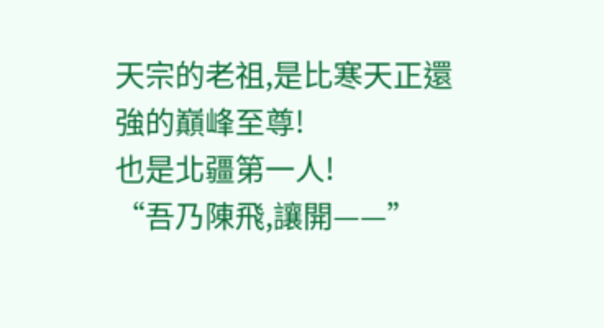天宗的老祖,是比寒天正還強的巔峰至尊!
也是北疆第一人!
“吾乃陳飛,讓開——”